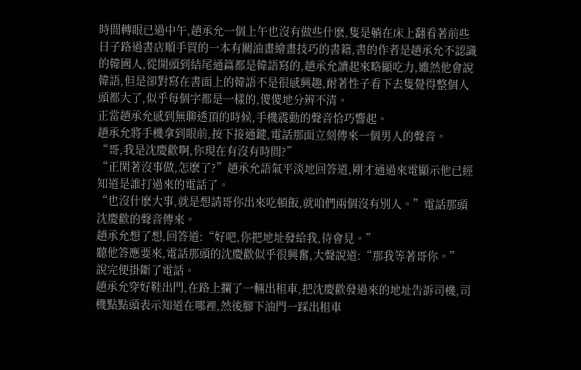時間轉眼已過中午,趙承允一個上午也沒有做些什麽,隻是躺在床上翻看著前些日子路過書店順手買的一本有關油畫繪畫技巧的書籍,書的作者是趙承允不認識的韓國人,從開頭到結尾通篇都是韓語寫的,趙承允讀起來略顯吃力,雖然他會說韓語,但是卻對寫在書面上的韓語不是很感興趣,耐著性子看下去隻覺得整個人頭都大了,似乎每個字都是一樣的,傻傻地分辨不清。
正當趙承允感到無聊透頂的時候,手機震動的聲音恰巧響起。
趙承允將手機拿到眼前,按下接通鍵,電話那面立刻傳來一個男人的聲音。
“哥,我是沈慶歡啊,你現在有沒有時間?”
“正閑著沒事做,怎麽了?”趙承允語氣平淡地回答道,剛才通過來電顯示他已經知道是誰打過來的電話了。
“也沒什麽大事,就是想請哥你出來吃頓飯,就咱們兩個沒有別人。”電話那頭沈慶歡的聲音傳來。
趙承允想了想,回答道:“好吧,你把地址發給我,待會見。”
聽他答應要來,電話那頭的沈慶歡似乎很興奮,大聲說道:“那我等著哥你。”
說完便掛斷了電話。
趙承允穿好鞋出門,在路上攔了一輛出租車,把沈慶歡發過來的地址告訴司機,司機點點頭表示知道在哪裡,然後腳下油門一踩出租車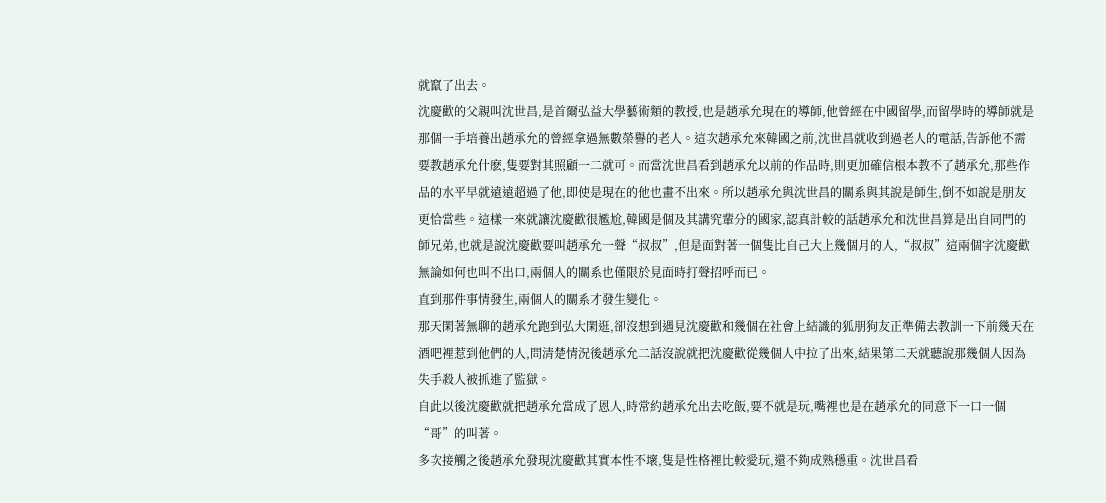就竄了出去。
沈慶歡的父親叫沈世昌,是首爾弘益大學藝術類的教授,也是趙承允現在的導師,他曾經在中國留學,而留學時的導師就是那個一手培養出趙承允的曾經拿過無數榮譽的老人。這次趙承允來韓國之前,沈世昌就收到過老人的電話,告訴他不需要教趙承允什麽,隻要對其照顧一二就可。而當沈世昌看到趙承允以前的作品時,則更加確信根本教不了趙承允,那些作品的水平早就遠遠超過了他,即使是現在的他也畫不出來。所以趙承允與沈世昌的關系與其說是師生,倒不如說是朋友更恰當些。這樣一來就讓沈慶歡很尷尬,韓國是個及其講究輩分的國家,認真計較的話趙承允和沈世昌算是出自同門的師兄弟,也就是說沈慶歡要叫趙承允一聲“叔叔”,但是面對著一個隻比自己大上幾個月的人,“叔叔”這兩個字沈慶歡無論如何也叫不出口,兩個人的關系也僅限於見面時打聲招呼而已。
直到那件事情發生,兩個人的關系才發生變化。
那天閑著無聊的趙承允跑到弘大閑逛,卻沒想到遇見沈慶歡和幾個在社會上結識的狐朋狗友正準備去教訓一下前幾天在酒吧裡惹到他們的人,問清楚情況後趙承允二話沒說就把沈慶歡從幾個人中拉了出來,結果第二天就聽說那幾個人因為失手殺人被抓進了監獄。
自此以後沈慶歡就把趙承允當成了恩人,時常約趙承允出去吃飯,要不就是玩,嘴裡也是在趙承允的同意下一口一個“哥”的叫著。
多次接觸之後趙承允發現沈慶歡其實本性不壞,隻是性格裡比較愛玩,還不夠成熟穩重。沈世昌看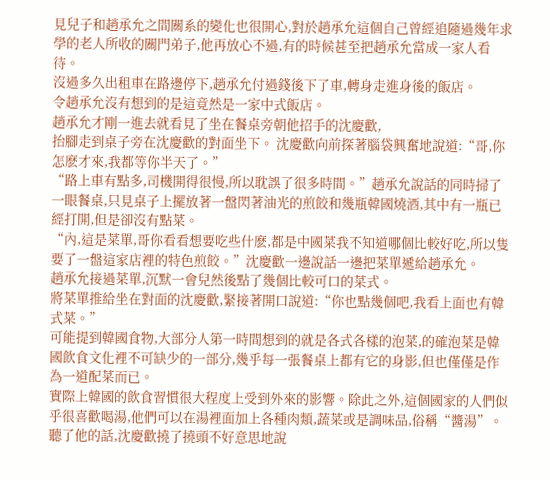見兒子和趙承允之間關系的變化也很開心,對於趙承允這個自己曾經追隨過幾年求學的老人所收的關門弟子,他再放心不過,有的時候甚至把趙承允當成一家人看待。
沒過多久出租車在路邊停下,趙承允付過錢後下了車,轉身走進身後的飯店。
令趙承允沒有想到的是這竟然是一家中式飯店。
趙承允才剛一進去就看見了坐在餐桌旁朝他招手的沈慶歡,
抬腳走到桌子旁在沈慶歡的對面坐下。 沈慶歡向前探著腦袋興奮地說道:“哥,你怎麽才來,我都等你半天了。”
“路上車有點多,司機開得很慢,所以耽誤了很多時間。”趙承允說話的同時掃了一眼餐桌,只見桌子上擺放著一盤閃著油光的煎餃和幾瓶韓國燒酒,其中有一瓶已經打開,但是卻沒有點菜。
“內,這是菜單,哥你看看想要吃些什麽,都是中國菜我不知道哪個比較好吃,所以隻要了一盤這家店裡的特色煎餃。”沈慶歡一邊說話一邊把菜單遞給趙承允。
趙承允接過菜單,沉默一會兒然後點了幾個比較可口的菜式。
將菜單推給坐在對面的沈慶歡,緊接著開口說道:“你也點幾個吧,我看上面也有韓式菜。”
可能提到韓國食物,大部分人第一時間想到的就是各式各樣的泡菜,的確泡菜是韓國飲食文化裡不可缺少的一部分,幾乎每一張餐桌上都有它的身影,但也僅僅是作為一道配菜而已。
實際上韓國的飲食習慣很大程度上受到外來的影響。除此之外,這個國家的人們似乎很喜歡喝湯,他們可以在湯裡面加上各種肉類,蔬菜或是調味品,俗稱“醬湯”。
聽了他的話,沈慶歡撓了撓頭不好意思地說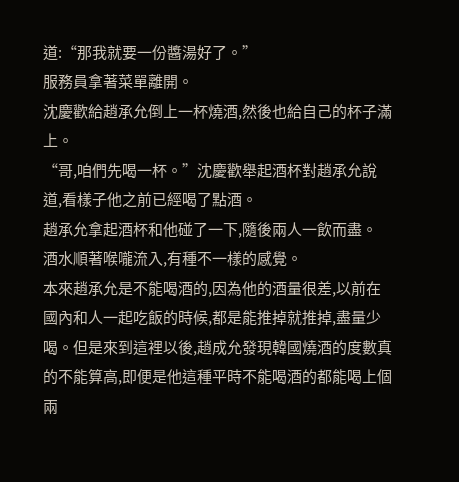道:“那我就要一份醬湯好了。”
服務員拿著菜單離開。
沈慶歡給趙承允倒上一杯燒酒,然後也給自己的杯子滿上。
“哥,咱們先喝一杯。”沈慶歡舉起酒杯對趙承允說道,看樣子他之前已經喝了點酒。
趙承允拿起酒杯和他碰了一下,隨後兩人一飲而盡。
酒水順著喉嚨流入,有種不一樣的感覺。
本來趙承允是不能喝酒的,因為他的酒量很差,以前在國內和人一起吃飯的時候,都是能推掉就推掉,盡量少喝。但是來到這裡以後,趙成允發現韓國燒酒的度數真的不能算高,即便是他這種平時不能喝酒的都能喝上個兩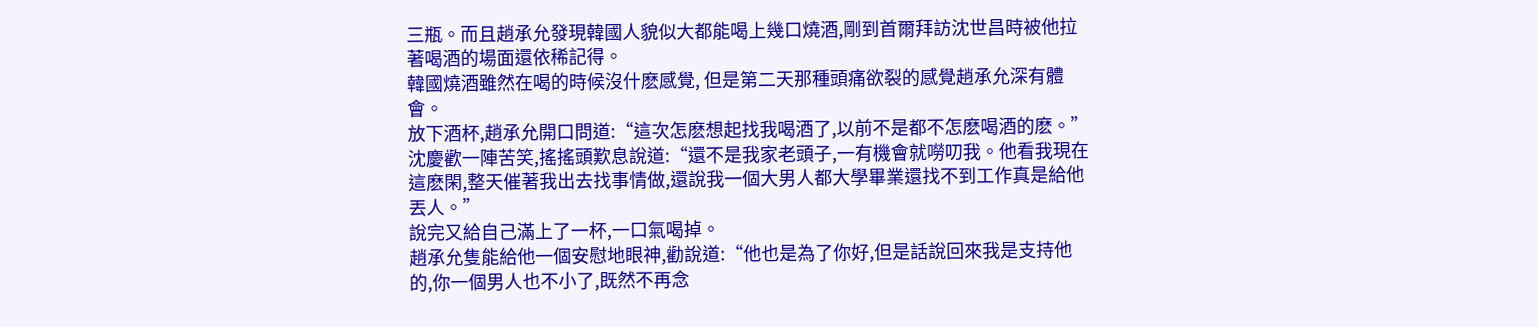三瓶。而且趙承允發現韓國人貌似大都能喝上幾口燒酒,剛到首爾拜訪沈世昌時被他拉著喝酒的場面還依稀記得。
韓國燒酒雖然在喝的時候沒什麽感覺, 但是第二天那種頭痛欲裂的感覺趙承允深有體會。
放下酒杯,趙承允開口問道:“這次怎麽想起找我喝酒了,以前不是都不怎麽喝酒的麽。”
沈慶歡一陣苦笑,搖搖頭歎息說道:“還不是我家老頭子,一有機會就嘮叨我。他看我現在這麽閑,整天催著我出去找事情做,還說我一個大男人都大學畢業還找不到工作真是給他丟人。”
說完又給自己滿上了一杯,一口氣喝掉。
趙承允隻能給他一個安慰地眼神,勸說道:“他也是為了你好,但是話說回來我是支持他的,你一個男人也不小了,既然不再念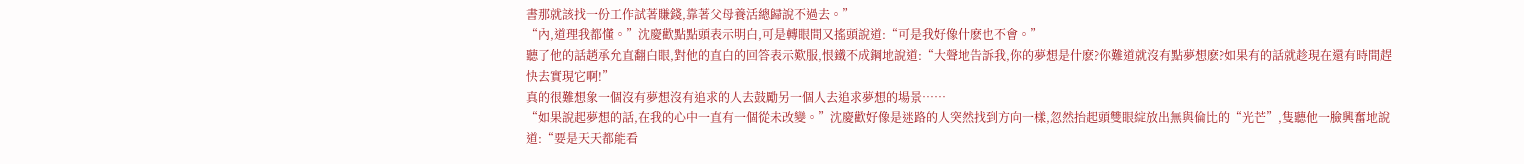書那就該找一份工作試著賺錢,靠著父母養活總歸說不過去。”
“內,道理我都懂。”沈慶歡點點頭表示明白,可是轉眼間又搖頭說道:“可是我好像什麽也不會。”
聽了他的話趙承允直翻白眼,對他的直白的回答表示歎服,恨鐵不成鋼地說道:“大聲地告訴我,你的夢想是什麽?你難道就沒有點夢想麽?如果有的話就趁現在還有時間趕快去實現它啊!”
真的很難想象一個沒有夢想沒有追求的人去鼓勵另一個人去追求夢想的場景……
“如果說起夢想的話,在我的心中一直有一個從未改變。”沈慶歡好像是迷路的人突然找到方向一樣,忽然抬起頭雙眼綻放出無與倫比的“光芒”,隻聽他一臉興奮地說道:“要是天天都能看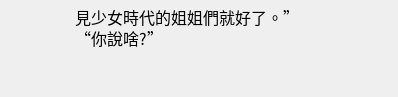見少女時代的姐姐們就好了。”
“你說啥?”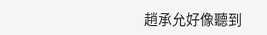趙承允好像聽到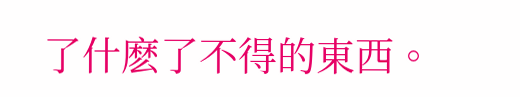了什麽了不得的東西。